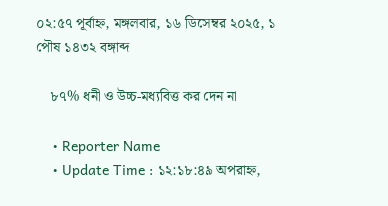০২:৫৭ পূর্বাহ্ন, মঙ্গলবার, ১৬ ডিসেম্বর ২০২৫, ১ পৌষ ১৪৩২ বঙ্গাব্দ

    ৮৭% ধনী ও উচ্চ-মধ্যবিত্ত কর দেন না

    • Reporter Name
    • Update Time : ১২:১৮:৪৯ অপরাহ্ন,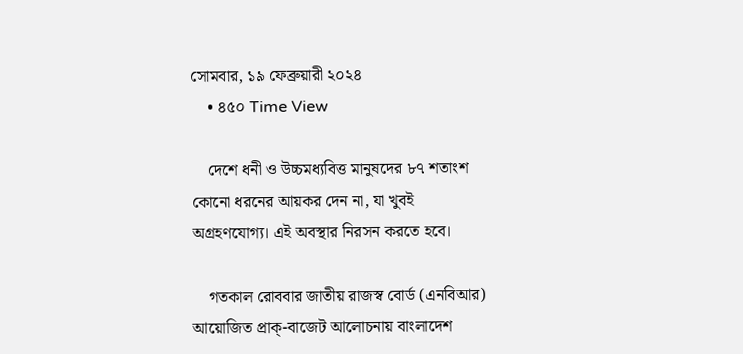সোমবার, ১৯ ফেব্রুয়ারী ২০২৪
    • ৪৫০ Time View

    দেশে ধনী ও উচ্চমধ্যবিত্ত মানুষদের ৮৭ শতাংশ কোনো ধরনের আয়কর দেন না, যা খুবই অগ্রহণযোগ্য। এই অবস্থার নিরসন করতে হবে।

    গতকাল রোববার জাতীয় রাজস্ব বোর্ড (এনবিআর) আয়োজিত প্রাক্-বাজেট আলোচনায় বাংলাদেশ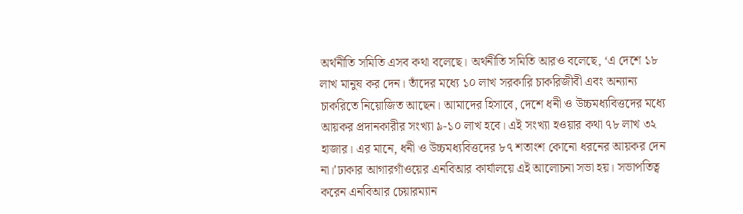অর্থনীতি সমিতি এসব কথা বলেছে। অর্থনীতি সমিতি আরও বলেছে, ‘এ দেশে ১৮ লাখ মানুষ কর দেন। তাঁদের মধ্যে ১০ লাখ সরকারি চাকরিজীবী এবং অন্যান্য চাকরিতে নিয়োজিত আছেন। আমাদের হিসাবে, দেশে ধনী ও উচ্চমধ্যবিত্তদের মধ্যে আয়কর প্রদানকারীর সংখ্যা ৯-১০ লাখ হবে। এই সংখ্যা হওয়ার কথা ৭৮ লাখ ৩২ হাজার। এর মানে, ধনী ও উচ্চমধ্যবিত্তদের ৮৭ শতাংশ কোনো ধরনের আয়কর দেন না।’ঢাকার আগারগাঁওয়ের এনবিআর কার্যালয়ে এই আলোচনা সভা হয়। সভাপতিত্ব করেন এনবিআর চেয়ারম্যান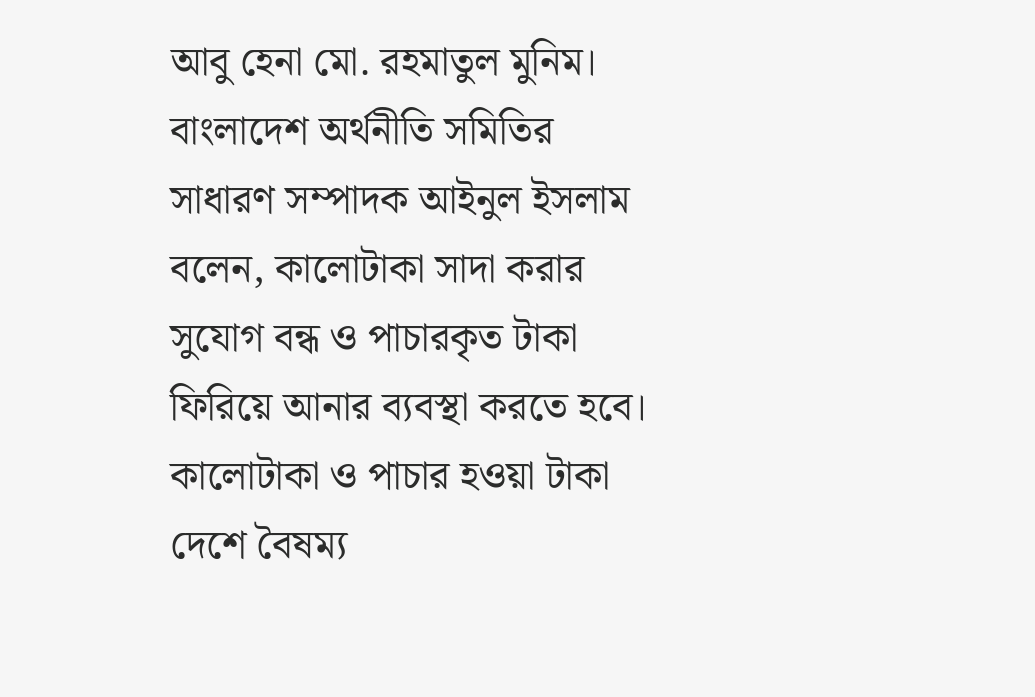আবু হেনা মো. রহমাতুল মুনিম। বাংলাদেশ অর্থনীতি সমিতির সাধারণ সম্পাদক আইনুল ইসলাম বলেন, কালোটাকা সাদা করার সুযোগ বন্ধ ও পাচারকৃত টাকা ফিরিয়ে আনার ব্যবস্থা করতে হবে। কালোটাকা ও পাচার হওয়া টাকা দেশে বৈষম্য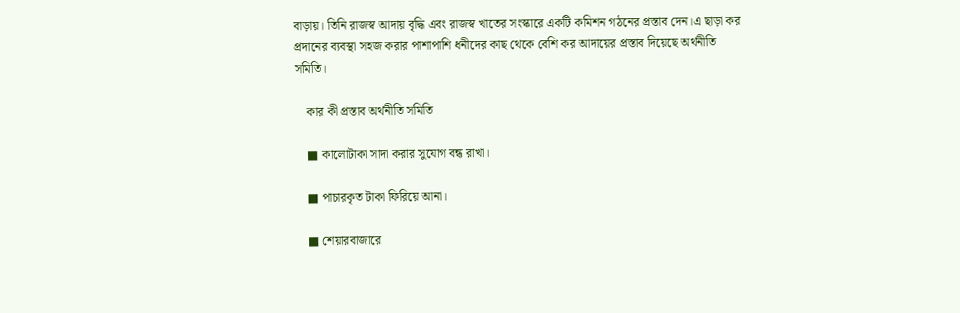বাড়ায়। তিনি রাজস্ব আদায় বৃদ্ধি এবং রাজস্ব খাতের সংস্কারে একটি কমিশন গঠনের প্রস্তাব দেন।এ ছাড়া কর প্রদানের ব্যবস্থা সহজ করার পাশাপাশি ধনীদের কাছ থেকে বেশি কর আদায়ের প্রস্তাব দিয়েছে অর্থনীতি সমিতি।

    কার কী প্রস্তাব অর্থনীতি সমিতি

    ■ কালোটাকা সাদা করার সুযোগ বন্ধ রাখা।

    ■ পাচারকৃত টাকা ফিরিয়ে আনা।

    ■ শেয়ারবাজারে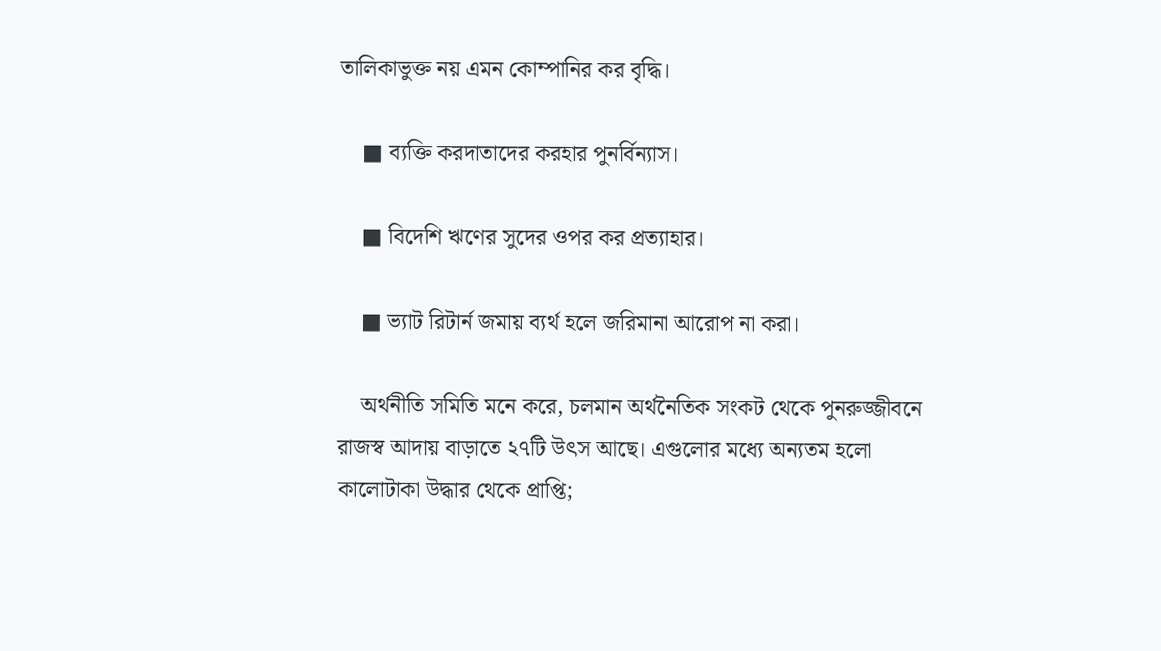তালিকাভুক্ত নয় এমন কোম্পানির কর বৃদ্ধি।

    ■ ব্যক্তি করদাতাদের করহার পুনর্বিন্যাস।

    ■ বিদেশি ঋণের সুদের ওপর কর প্রত্যাহার।

    ■ ভ্যাট রিটার্ন জমায় ব্যর্থ হলে জরিমানা আরোপ না করা।

    অর্থনীতি সমিতি মনে করে, চলমান অর্থনৈতিক সংকট থেকে পুনরুজ্জীবনে রাজস্ব আদায় বাড়াতে ২৭টি উৎস আছে। এগুলোর মধ্যে অন্যতম হলো কালোটাকা উদ্ধার থেকে প্রাপ্তি;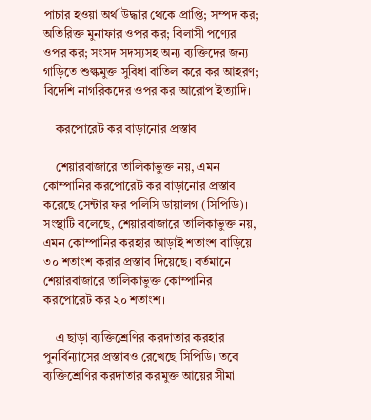পাচার হওয়া অর্থ উদ্ধার থেকে প্রাপ্তি; সম্পদ কর; অতিরিক্ত মুনাফার ওপর কর; বিলাসী পণ্যের ওপর কর; সংসদ সদস্যসহ অন্য ব্যক্তিদের জন্য গাড়িতে শুল্কমুক্ত সুবিধা বাতিল করে কর আহরণ; বিদেশি নাগরিকদের ওপর কর আরোপ ইত্যাদি।

    করপোরেট কর বাড়ানোর প্রস্তাব

    শেয়ারবাজারে তালিকাভুক্ত নয়, এমন কোম্পানির করপোরেট কর বাড়ানোর প্রস্তাব করেছে সেন্টার ফর পলিসি ডায়ালগ (সিপিডি)। সংস্থাটি বলেছে, শেয়ারবাজারে তালিকাভুক্ত নয়, এমন কোম্পানির করহার আড়াই শতাংশ বাড়িয়ে ৩০ শতাংশ করার প্রস্তাব দিয়েছে। বর্তমানে শেয়ারবাজারে তালিকাভুক্ত কোম্পানির করপোরেট কর ২০ শতাংশ।

    এ ছাড়া ব্যক্তিশ্রেণির করদাতার করহার পুনর্বিন্যাসের প্রস্তাবও রেখেছে সিপিডি। তবে ব্যক্তিশ্রেণির করদাতার করমুক্ত আয়ের সীমা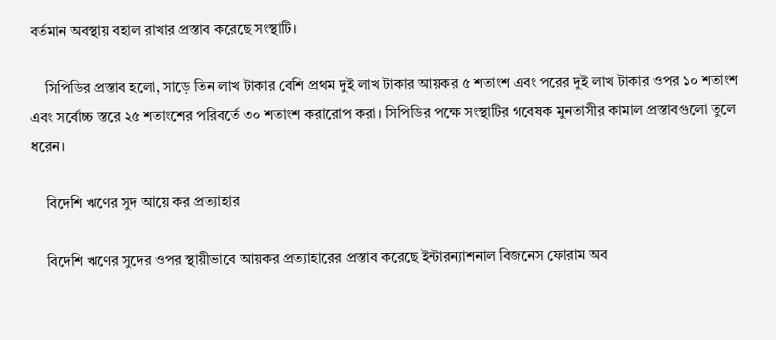বর্তমান অবস্থায় বহাল রাখার প্রস্তাব করেছে সংস্থাটি।

    সিপিডির প্রস্তাব হলো, সাড়ে তিন লাখ টাকার বেশি প্রথম দুই লাখ টাকার আয়কর ৫ শতাংশ এবং পরের দুই লাখ টাকার ওপর ১০ শতাংশ এবং সর্বোচ্চ স্তরে ২৫ শতাংশের পরিবর্তে ৩০ শতাংশ করারোপ করা। সিপিডির পক্ষে সংস্থাটির গবেষক মুনতাসীর কামাল প্রস্তাবগুলো তুলে ধরেন।

    বিদেশি ঋণের সুদ আয়ে কর প্রত্যাহার

    বিদেশি ঋণের সুদের ওপর স্থায়ীভাবে আয়কর প্রত্যাহারের প্রস্তাব করেছে ইন্টারন্যাশনাল বিজনেস ফোরাম অব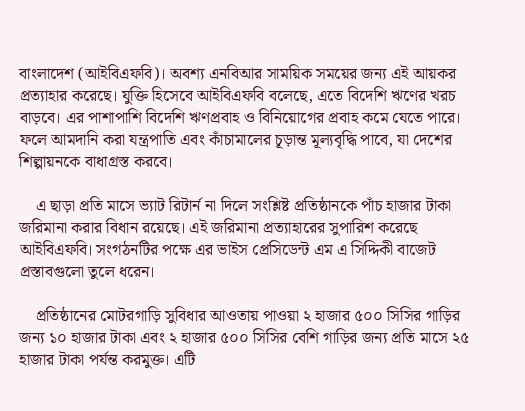বাংলাদেশ (আইবিএফবি)। অবশ্য এনবিআর সাময়িক সময়ের জন্য এই আয়কর প্রত্যাহার করেছে। যুক্তি হিসেবে আইবিএফবি বলেছে, এতে বিদেশি ঋণের খরচ বাড়বে। এর পাশাপাশি বিদেশি ঋণপ্রবাহ ও বিনিয়োগের প্রবাহ কমে যেতে পারে। ফলে আমদানি করা যন্ত্রপাতি এবং কাঁচামালের চূড়ান্ত মূল্যবৃদ্ধি পাবে, যা দেশের শিল্পায়নকে বাধাগ্রস্ত করবে।

    এ ছাড়া প্রতি মাসে ভ্যাট রিটার্ন না দিলে সংশ্লিষ্ট প্রতিষ্ঠানকে পাঁচ হাজার টাকা জরিমানা করার বিধান রয়েছে। এই জরিমানা প্রত্যাহারের সুপারিশ করেছে আইবিএফবি। সংগঠনটির পক্ষে এর ভাইস প্রেসিডেন্ট এম এ সিদ্দিকী বাজেট প্রস্তাবগুলো তুলে ধরেন।

    প্রতিষ্ঠানের মোটরগাড়ি সুবিধার আওতায় পাওয়া ২ হাজার ৫০০ সিসির গাড়ির জন্য ১০ হাজার টাকা এবং ২ হাজার ৫০০ সিসির বেশি গাড়ির জন্য প্রতি মাসে ২৫ হাজার টাকা পর্যন্ত করমুক্ত। এটি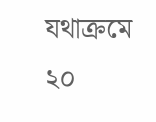যথাক্রমে ২০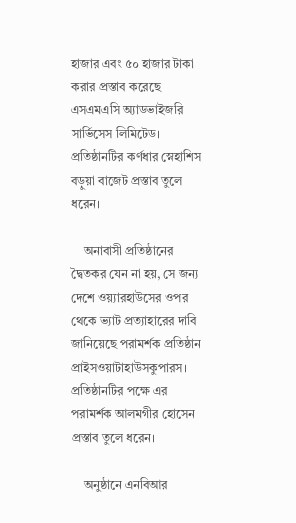হাজার এবং ৫০ হাজার টাকা করার প্রস্তাব করেছে এসএমএসি অ্যাডভাইজরি সার্ভিসেস লিমিটেড। প্রতিষ্ঠানটির কর্ণধার স্নেহাশিস বড়ুয়া বাজেট প্রস্তাব তুলে ধরেন।

    অনাবাসী প্রতিষ্ঠানের দ্বৈতকর যেন না হয়, সে জন্য দেশে ওয়্যারহাউসের ওপর থেকে ভ্যাট প্রত্যাহারের দাবি জানিয়েছে পরামর্শক প্রতিষ্ঠান প্রাইসওয়াটাহাউসকুপারস। প্রতিষ্ঠানটির পক্ষে এর পরামর্শক আলমগীর হোসেন প্রস্তাব তুলে ধরেন।

    অনুষ্ঠানে এনবিআর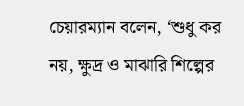চেয়ারম্যান বলেন, ‘শুধু কর নয়, ক্ষুদ্র ও মাঝারি শিল্পের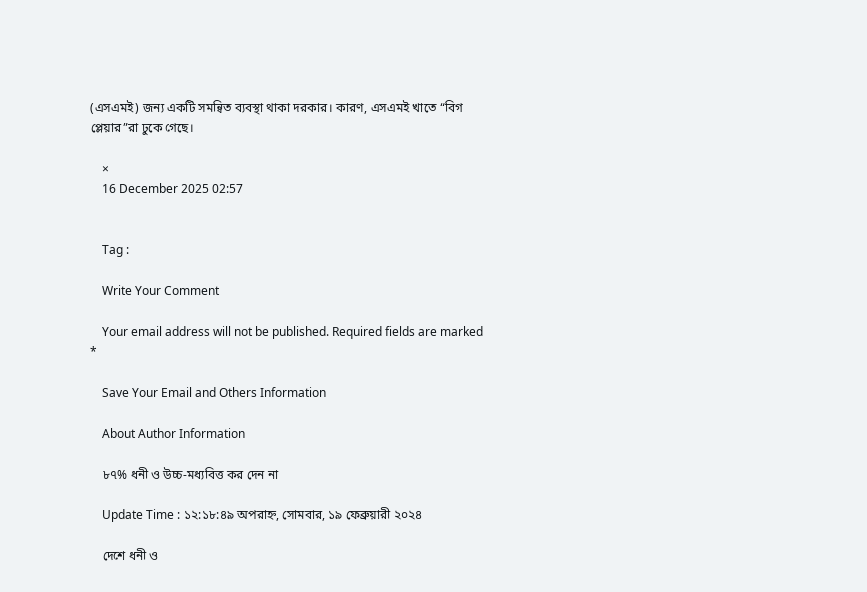(এসএমই) জন্য একটি সমন্বিত ব্যবস্থা থাকা দরকার। কারণ, এসএমই খাতে “বিগ প্লেয়ার”রা ঢুকে গেছে।

    ×
    16 December 2025 02:57


    Tag :

    Write Your Comment

    Your email address will not be published. Required fields are marked *

    Save Your Email and Others Information

    About Author Information

    ৮৭% ধনী ও উচ্চ-মধ্যবিত্ত কর দেন না

    Update Time : ১২:১৮:৪৯ অপরাহ্ন, সোমবার, ১৯ ফেব্রুয়ারী ২০২৪

    দেশে ধনী ও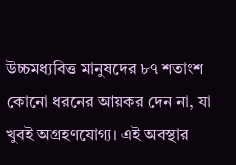উচ্চমধ্যবিত্ত মানুষদের ৮৭ শতাংশ কোনো ধরনের আয়কর দেন না, যা খুবই অগ্রহণযোগ্য। এই অবস্থার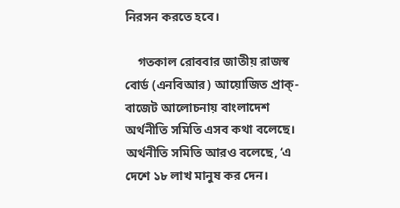নিরসন করতে হবে।

    গতকাল রোববার জাতীয় রাজস্ব বোর্ড (এনবিআর) আয়োজিত প্রাক্-বাজেট আলোচনায় বাংলাদেশ অর্থনীতি সমিতি এসব কথা বলেছে। অর্থনীতি সমিতি আরও বলেছে, ‘এ দেশে ১৮ লাখ মানুষ কর দেন।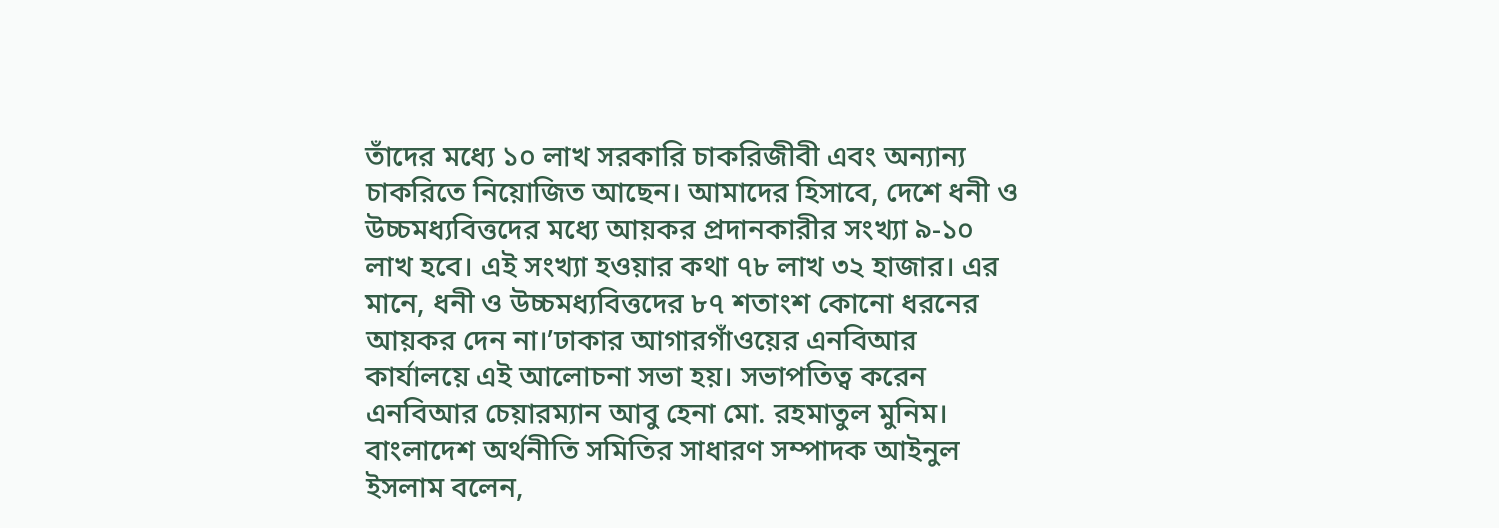তাঁদের মধ্যে ১০ লাখ সরকারি চাকরিজীবী এবং অন্যান্য চাকরিতে নিয়োজিত আছেন। আমাদের হিসাবে, দেশে ধনী ও উচ্চমধ্যবিত্তদের মধ্যে আয়কর প্রদানকারীর সংখ্যা ৯-১০ লাখ হবে। এই সংখ্যা হওয়ার কথা ৭৮ লাখ ৩২ হাজার। এর মানে, ধনী ও উচ্চমধ্যবিত্তদের ৮৭ শতাংশ কোনো ধরনের আয়কর দেন না।’ঢাকার আগারগাঁওয়ের এনবিআর কার্যালয়ে এই আলোচনা সভা হয়। সভাপতিত্ব করেন এনবিআর চেয়ারম্যান আবু হেনা মো. রহমাতুল মুনিম। বাংলাদেশ অর্থনীতি সমিতির সাধারণ সম্পাদক আইনুল ইসলাম বলেন,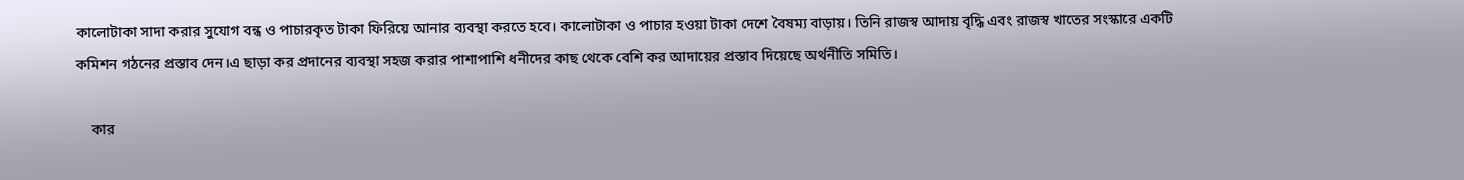কালোটাকা সাদা করার সুযোগ বন্ধ ও পাচারকৃত টাকা ফিরিয়ে আনার ব্যবস্থা করতে হবে। কালোটাকা ও পাচার হওয়া টাকা দেশে বৈষম্য বাড়ায়। তিনি রাজস্ব আদায় বৃদ্ধি এবং রাজস্ব খাতের সংস্কারে একটি কমিশন গঠনের প্রস্তাব দেন।এ ছাড়া কর প্রদানের ব্যবস্থা সহজ করার পাশাপাশি ধনীদের কাছ থেকে বেশি কর আদায়ের প্রস্তাব দিয়েছে অর্থনীতি সমিতি।

    কার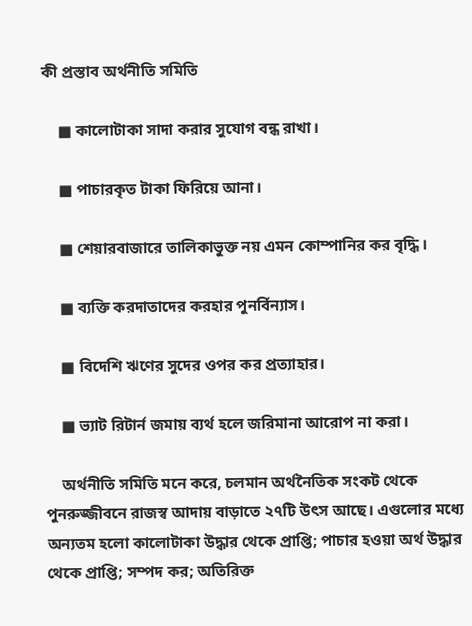কী প্রস্তাব অর্থনীতি সমিতি

    ■ কালোটাকা সাদা করার সুযোগ বন্ধ রাখা।

    ■ পাচারকৃত টাকা ফিরিয়ে আনা।

    ■ শেয়ারবাজারে তালিকাভুক্ত নয় এমন কোম্পানির কর বৃদ্ধি।

    ■ ব্যক্তি করদাতাদের করহার পুনর্বিন্যাস।

    ■ বিদেশি ঋণের সুদের ওপর কর প্রত্যাহার।

    ■ ভ্যাট রিটার্ন জমায় ব্যর্থ হলে জরিমানা আরোপ না করা।

    অর্থনীতি সমিতি মনে করে, চলমান অর্থনৈতিক সংকট থেকে পুনরুজ্জীবনে রাজস্ব আদায় বাড়াতে ২৭টি উৎস আছে। এগুলোর মধ্যে অন্যতম হলো কালোটাকা উদ্ধার থেকে প্রাপ্তি; পাচার হওয়া অর্থ উদ্ধার থেকে প্রাপ্তি; সম্পদ কর; অতিরিক্ত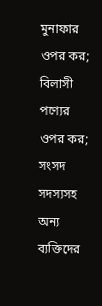মুনাফার ওপর কর; বিলাসী পণ্যের ওপর কর; সংসদ সদস্যসহ অন্য ব্যক্তিদের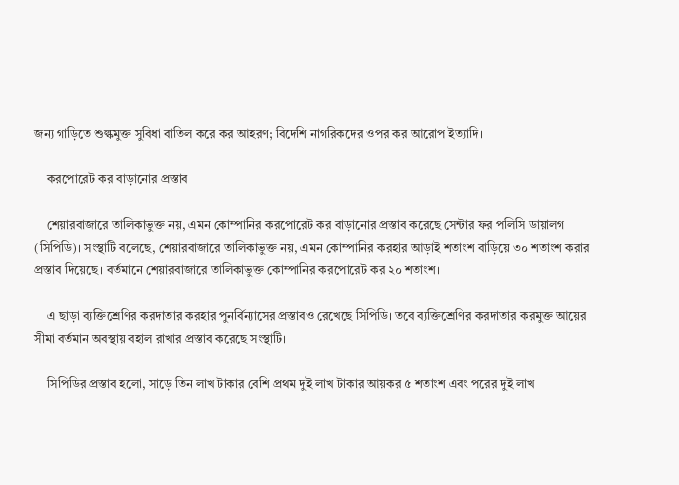জন্য গাড়িতে শুল্কমুক্ত সুবিধা বাতিল করে কর আহরণ; বিদেশি নাগরিকদের ওপর কর আরোপ ইত্যাদি।

    করপোরেট কর বাড়ানোর প্রস্তাব

    শেয়ারবাজারে তালিকাভুক্ত নয়, এমন কোম্পানির করপোরেট কর বাড়ানোর প্রস্তাব করেছে সেন্টার ফর পলিসি ডায়ালগ (সিপিডি)। সংস্থাটি বলেছে, শেয়ারবাজারে তালিকাভুক্ত নয়, এমন কোম্পানির করহার আড়াই শতাংশ বাড়িয়ে ৩০ শতাংশ করার প্রস্তাব দিয়েছে। বর্তমানে শেয়ারবাজারে তালিকাভুক্ত কোম্পানির করপোরেট কর ২০ শতাংশ।

    এ ছাড়া ব্যক্তিশ্রেণির করদাতার করহার পুনর্বিন্যাসের প্রস্তাবও রেখেছে সিপিডি। তবে ব্যক্তিশ্রেণির করদাতার করমুক্ত আয়ের সীমা বর্তমান অবস্থায় বহাল রাখার প্রস্তাব করেছে সংস্থাটি।

    সিপিডির প্রস্তাব হলো, সাড়ে তিন লাখ টাকার বেশি প্রথম দুই লাখ টাকার আয়কর ৫ শতাংশ এবং পরের দুই লাখ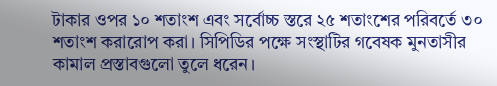টাকার ওপর ১০ শতাংশ এবং সর্বোচ্চ স্তরে ২৫ শতাংশের পরিবর্তে ৩০ শতাংশ করারোপ করা। সিপিডির পক্ষে সংস্থাটির গবেষক মুনতাসীর কামাল প্রস্তাবগুলো তুলে ধরেন।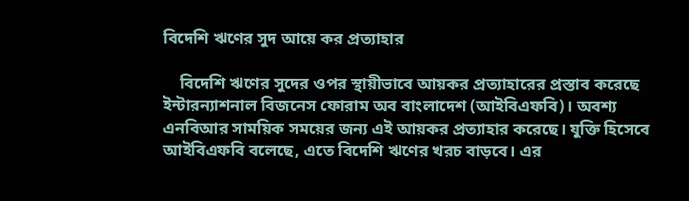বিদেশি ঋণের সুদ আয়ে কর প্রত্যাহার

    বিদেশি ঋণের সুদের ওপর স্থায়ীভাবে আয়কর প্রত্যাহারের প্রস্তাব করেছে ইন্টারন্যাশনাল বিজনেস ফোরাম অব বাংলাদেশ (আইবিএফবি)। অবশ্য এনবিআর সাময়িক সময়ের জন্য এই আয়কর প্রত্যাহার করেছে। যুক্তি হিসেবে আইবিএফবি বলেছে, এতে বিদেশি ঋণের খরচ বাড়বে। এর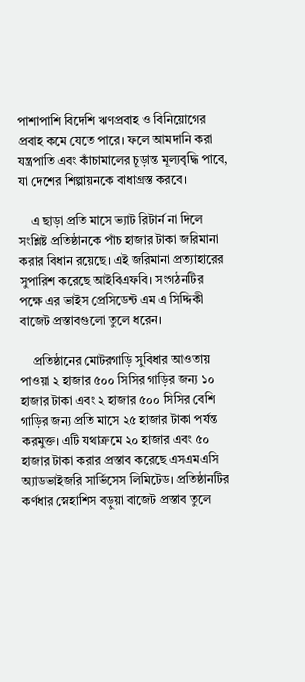পাশাপাশি বিদেশি ঋণপ্রবাহ ও বিনিয়োগের প্রবাহ কমে যেতে পারে। ফলে আমদানি করা যন্ত্রপাতি এবং কাঁচামালের চূড়ান্ত মূল্যবৃদ্ধি পাবে, যা দেশের শিল্পায়নকে বাধাগ্রস্ত করবে।

    এ ছাড়া প্রতি মাসে ভ্যাট রিটার্ন না দিলে সংশ্লিষ্ট প্রতিষ্ঠানকে পাঁচ হাজার টাকা জরিমানা করার বিধান রয়েছে। এই জরিমানা প্রত্যাহারের সুপারিশ করেছে আইবিএফবি। সংগঠনটির পক্ষে এর ভাইস প্রেসিডেন্ট এম এ সিদ্দিকী বাজেট প্রস্তাবগুলো তুলে ধরেন।

    প্রতিষ্ঠানের মোটরগাড়ি সুবিধার আওতায় পাওয়া ২ হাজার ৫০০ সিসির গাড়ির জন্য ১০ হাজার টাকা এবং ২ হাজার ৫০০ সিসির বেশি গাড়ির জন্য প্রতি মাসে ২৫ হাজার টাকা পর্যন্ত করমুক্ত। এটি যথাক্রমে ২০ হাজার এবং ৫০ হাজার টাকা করার প্রস্তাব করেছে এসএমএসি অ্যাডভাইজরি সার্ভিসেস লিমিটেড। প্রতিষ্ঠানটির কর্ণধার স্নেহাশিস বড়ুয়া বাজেট প্রস্তাব তুলে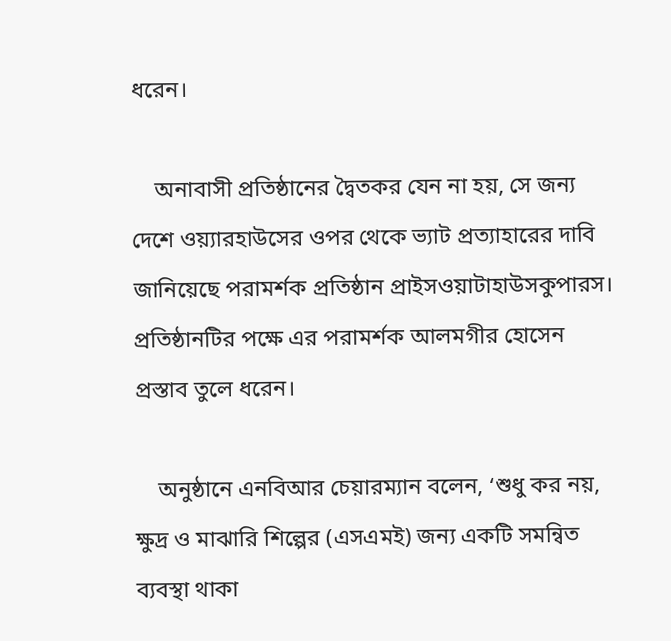ধরেন।

    অনাবাসী প্রতিষ্ঠানের দ্বৈতকর যেন না হয়, সে জন্য দেশে ওয়্যারহাউসের ওপর থেকে ভ্যাট প্রত্যাহারের দাবি জানিয়েছে পরামর্শক প্রতিষ্ঠান প্রাইসওয়াটাহাউসকুপারস। প্রতিষ্ঠানটির পক্ষে এর পরামর্শক আলমগীর হোসেন প্রস্তাব তুলে ধরেন।

    অনুষ্ঠানে এনবিআর চেয়ারম্যান বলেন, ‘শুধু কর নয়, ক্ষুদ্র ও মাঝারি শিল্পের (এসএমই) জন্য একটি সমন্বিত ব্যবস্থা থাকা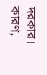দরকার। কারণ,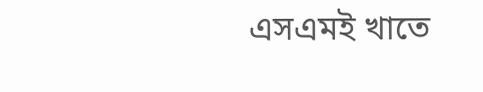এসএমই খাতে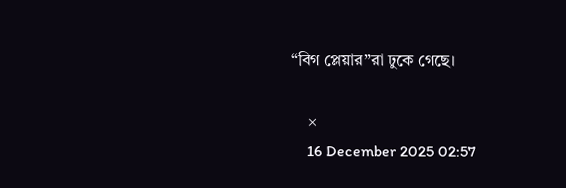“বিগ প্লেয়ার”রা ঢুকে গেছে।

    ×
    16 December 2025 02:57